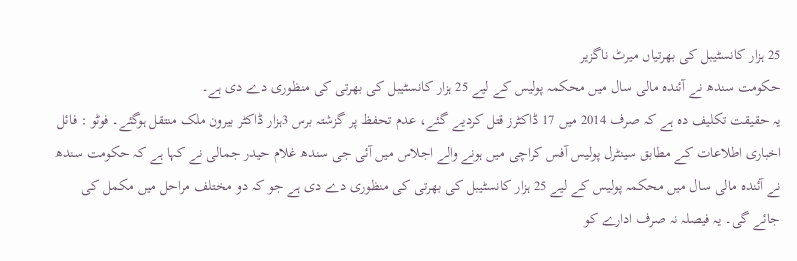25 ہزار کانسٹیبل کی بھرتیاں میرٹ ناگزیر
حکومت سندھ نے آئندہ مالی سال میں محکمہ پولیس کے لیے 25 ہزار کانسٹیبل کی بھرتی کی منظوری دے دی ہے۔
یہ حقیقت تکلیف دہ ہے کہ صرف 2014 میں 17 ڈاکٹرز قتل کردیے گئے، عدم تحفظ پر گزشتہ برس 3ہزار ڈاکٹر بیرون ملک منتقل ہوگئے۔ فوٹو : فائل
اخباری اطلاعات کے مطابق سینٹرل پولیس آفس کراچی میں ہونے والے اجلاس میں آئی جی سندھ غلام حیدر جمالی نے کہا ہے کہ حکومت سندھ نے آئندہ مالی سال میں محکمہ پولیس کے لیے 25 ہزار کانسٹیبل کی بھرتی کی منظوری دے دی ہے جو کہ دو مختلف مراحل میں مکمل کی جائے گی۔ یہ فیصلہ نہ صرف ادارے کو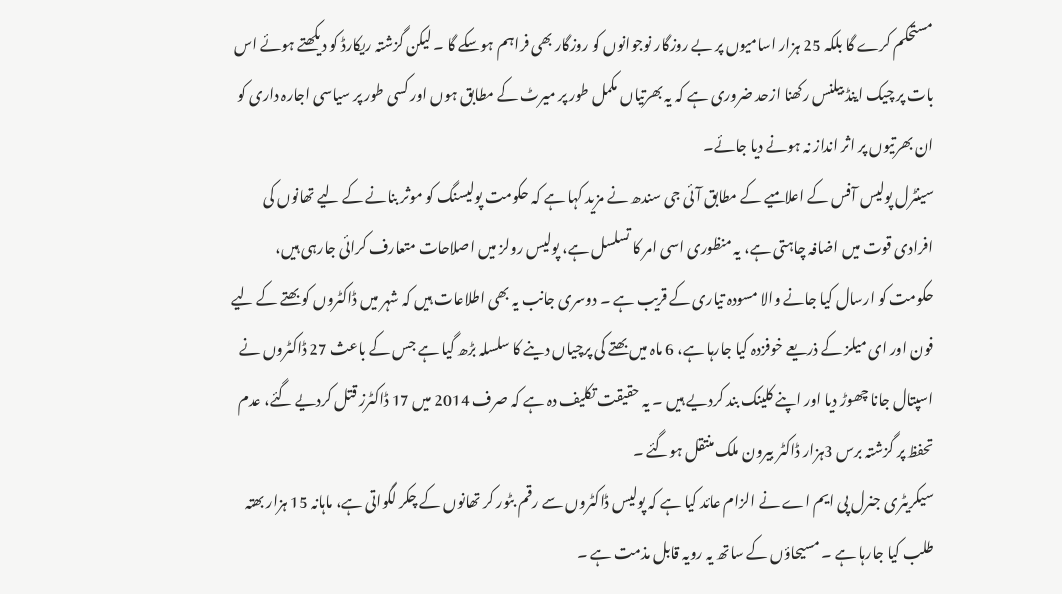مستحکم کرے گا بلکہ 25 ہزار اسامیوں پر بے روزگار نوجوانوں کو روزگار بھی فراہم ہوسکے گا ۔ لیکن گزشتہ ریکارڈ کو دیکھتے ہوئے اس بات پر چیک اینڈ بیلنس رکھنا ازحد ضروری ہے کہ یہ بھرتیاں مکمل طور پر میرٹ کے مطابق ہوں اور کسی طور پر سیاسی اجارہ داری کو ان بھرتیوں پر اثر انداز نہ ہونے دیا جائے۔
سینٹرل پولیس آفس کے اعلامیے کے مطابق آئی جی سندھ نے مزید کہا ہے کہ حکومت پولیسنگ کو موثر بنانے کے لیے تھانوں کی افرادی قوت میں اضافہ چاہتی ہے، یہ منظوری اسی امر کا تسلسل ہے، پولیس رولز میں اصلاحات متعارف کرائی جارہی ہیں، حکومت کو ارسال کیا جانے والا مسودہ تیاری کے قریب ہے ۔ دوسری جانب یہ بھی اطلاعات ہیں کہ شہر میں ڈاکٹروں کو بھتے کے لیے فون اور ای میلز کے ذریعے خوفزدہ کیا جارہا ہے، 6 ماہ میں بھتے کی پرچیاں دینے کا سلسلہ بڑھ گیا ہے جس کے باعث 27 ڈاکٹروں نے اسپتال جانا چھوڑ دیا اور اپنے کلینک بند کردیے ہیں ۔ یہ حقیقت تکلیف دہ ہے کہ صرف 2014 میں 17 ڈاکٹرز قتل کردیے گئے، عدم تحفظ پر گزشتہ برس 3ہزار ڈاکٹر بیرون ملک منتقل ہوگئے ۔
سیکریٹری جنرل پی ایم اے نے الزام عائد کیا ہے کہ پولیس ڈاکٹروں سے رقم بٹور کر تھانوں کے چکر لگواتی ہے، ماہانہ 15 ہزار بھتہ طلب کیا جارہا ہے ۔ مسیحاؤں کے ساتھ یہ رویہ قابل مذمت ہے ۔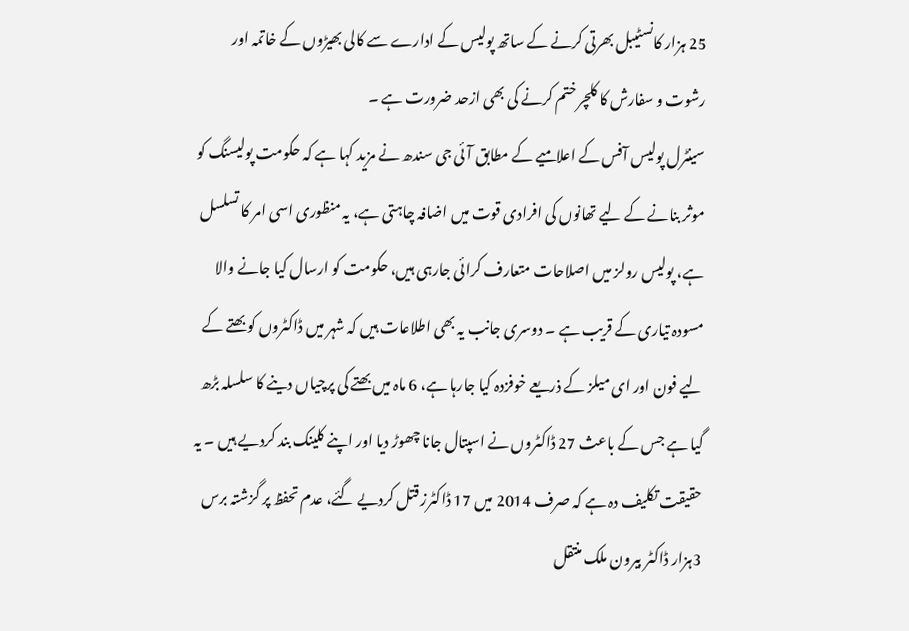25 ہزار کانسٹیبل بھرتی کرنے کے ساتھ پولیس کے ادارے سے کالی بھیڑوں کے خاتمہ اور رشوت و سفارش کا کلچر ختم کرنے کی بھی ازحد ضرورت ہے ۔
سینٹرل پولیس آفس کے اعلامیے کے مطابق آئی جی سندھ نے مزید کہا ہے کہ حکومت پولیسنگ کو موثر بنانے کے لیے تھانوں کی افرادی قوت میں اضافہ چاہتی ہے، یہ منظوری اسی امر کا تسلسل ہے، پولیس رولز میں اصلاحات متعارف کرائی جارہی ہیں، حکومت کو ارسال کیا جانے والا مسودہ تیاری کے قریب ہے ۔ دوسری جانب یہ بھی اطلاعات ہیں کہ شہر میں ڈاکٹروں کو بھتے کے لیے فون اور ای میلز کے ذریعے خوفزدہ کیا جارہا ہے، 6 ماہ میں بھتے کی پرچیاں دینے کا سلسلہ بڑھ گیا ہے جس کے باعث 27 ڈاکٹروں نے اسپتال جانا چھوڑ دیا اور اپنے کلینک بند کردیے ہیں ۔ یہ حقیقت تکلیف دہ ہے کہ صرف 2014 میں 17 ڈاکٹرز قتل کردیے گئے، عدم تحفظ پر گزشتہ برس 3ہزار ڈاکٹر بیرون ملک منتقل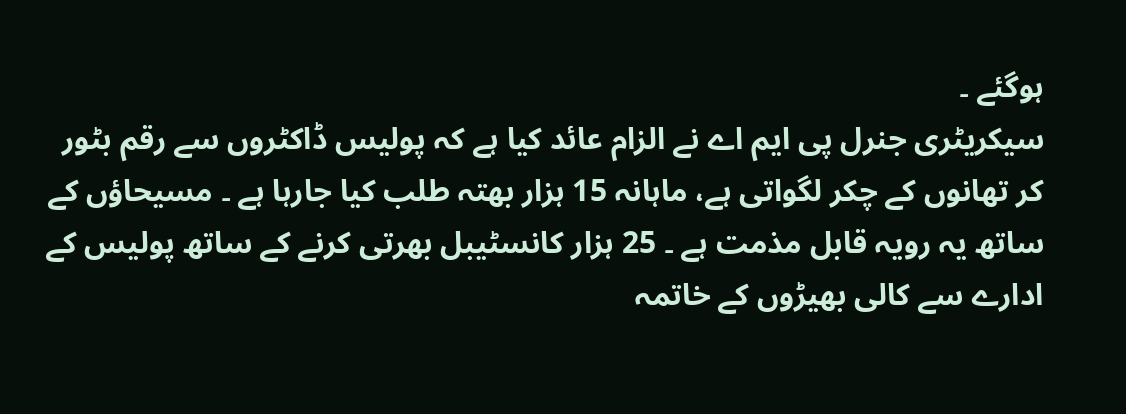ہوگئے ۔
سیکریٹری جنرل پی ایم اے نے الزام عائد کیا ہے کہ پولیس ڈاکٹروں سے رقم بٹور کر تھانوں کے چکر لگواتی ہے، ماہانہ 15 ہزار بھتہ طلب کیا جارہا ہے ۔ مسیحاؤں کے ساتھ یہ رویہ قابل مذمت ہے ۔ 25 ہزار کانسٹیبل بھرتی کرنے کے ساتھ پولیس کے ادارے سے کالی بھیڑوں کے خاتمہ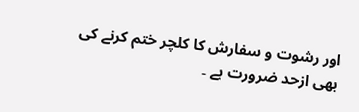اور رشوت و سفارش کا کلچر ختم کرنے کی بھی ازحد ضرورت ہے ۔